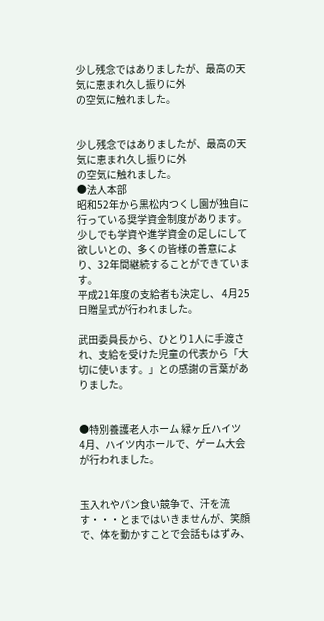少し残念ではありましたが、最高の天気に恵まれ久し振りに外
の空気に触れました。


少し残念ではありましたが、最高の天気に恵まれ久し振りに外
の空気に触れました。
●法人本部
昭和52年から黒松内つくし園が独自に行っている奨学資金制度があります。
少しでも学資や進学資金の足しにして欲しいとの、多くの皆様の善意により、32年間継続することができています。
平成21年度の支給者も決定し、 4月25日贈呈式が行われました。

武田委員長から、ひとり1人に手渡され、支給を受けた児童の代表から「大切に使います。」との感謝の言葉がありました。


●特別養護老人ホーム 緑ヶ丘ハイツ
4月、ハイツ内ホールで、ゲーム大会が行われました。


玉入れやパン食い競争で、汗を流す・・・とまではいきませんが、笑顔で、体を動かすことで会話もはずみ、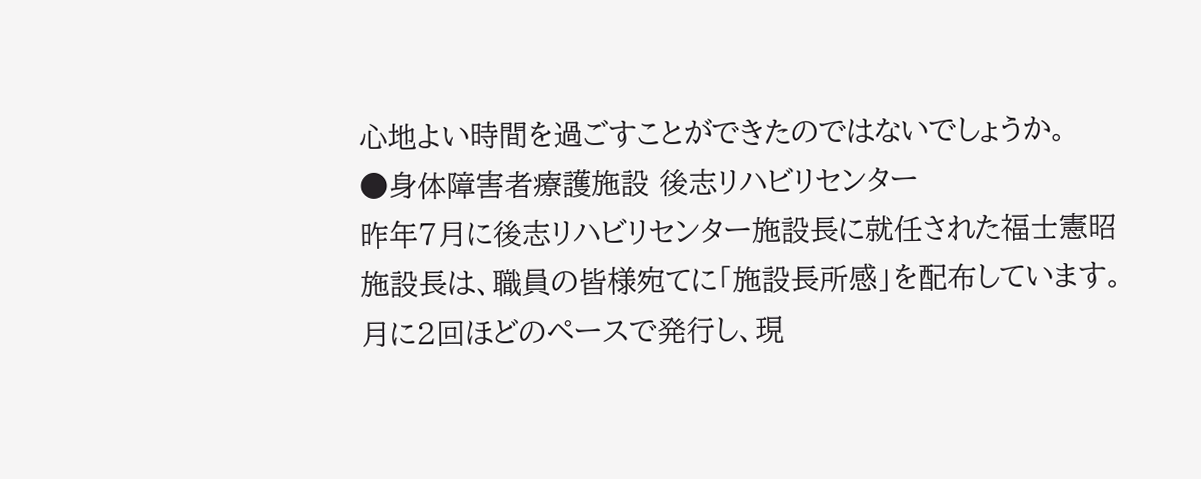心地よい時間を過ごすことができたのではないでしょうか。
●身体障害者療護施設 後志リハビリセンター
昨年7月に後志リハビリセンター施設長に就任された福士憲昭施設長は、職員の皆様宛てに「施設長所感」を配布しています。
月に2回ほどのペースで発行し、現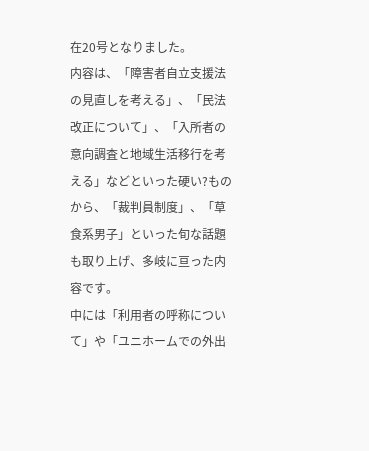在20号となりました。
内容は、「障害者自立支援法の見直しを考える」、「民法改正について」、「入所者の意向調査と地域生活移行を考える」などといった硬い?ものから、「裁判員制度」、「草食系男子」といった旬な話題も取り上げ、多岐に亘った内容です。
中には「利用者の呼称について」や「ユニホームでの外出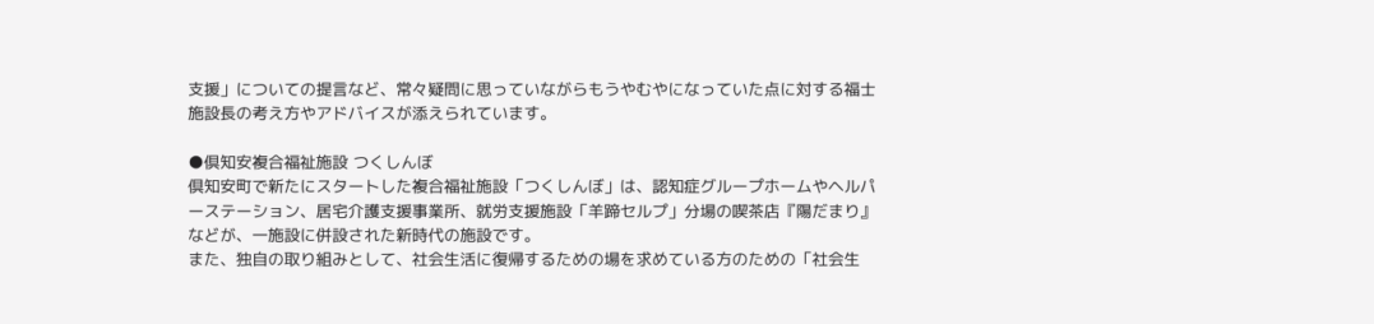支援」についての提言など、常々疑問に思っていながらもうやむやになっていた点に対する福士施設長の考え方やアドバイスが添えられています。

●倶知安複合福祉施設 つくしんぼ
倶知安町で新たにスタートした複合福祉施設「つくしんぼ」は、認知症グループホームやヘルパーステーション、居宅介護支援事業所、就労支援施設「羊蹄セルプ」分場の喫茶店『陽だまり』などが、一施設に併設された新時代の施設です。
また、独自の取り組みとして、社会生活に復帰するための場を求めている方のための「社会生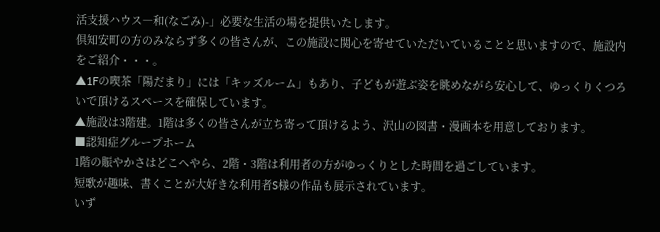活支援ハウス―和(なごみ)-」必要な生活の場を提供いたします。
倶知安町の方のみならず多くの皆さんが、この施設に関心を寄せていただいていることと思いますので、施設内をご紹介・・・。
▲1Fの喫茶「陽だまり」には「キッズルーム」もあり、子どもが遊ぶ姿を眺めながら安心して、ゆっくりくつろいで頂けるスペースを確保しています。
▲施設は3階建。1階は多くの皆さんが立ち寄って頂けるよう、沢山の図書・漫画本を用意しております。
■認知症グループホーム
1階の賑やかさはどこへやら、2階・3階は利用者の方がゆっくりとした時間を過ごしています。
短歌が趣味、書くことが大好きな利用者S様の作品も展示されています。
いず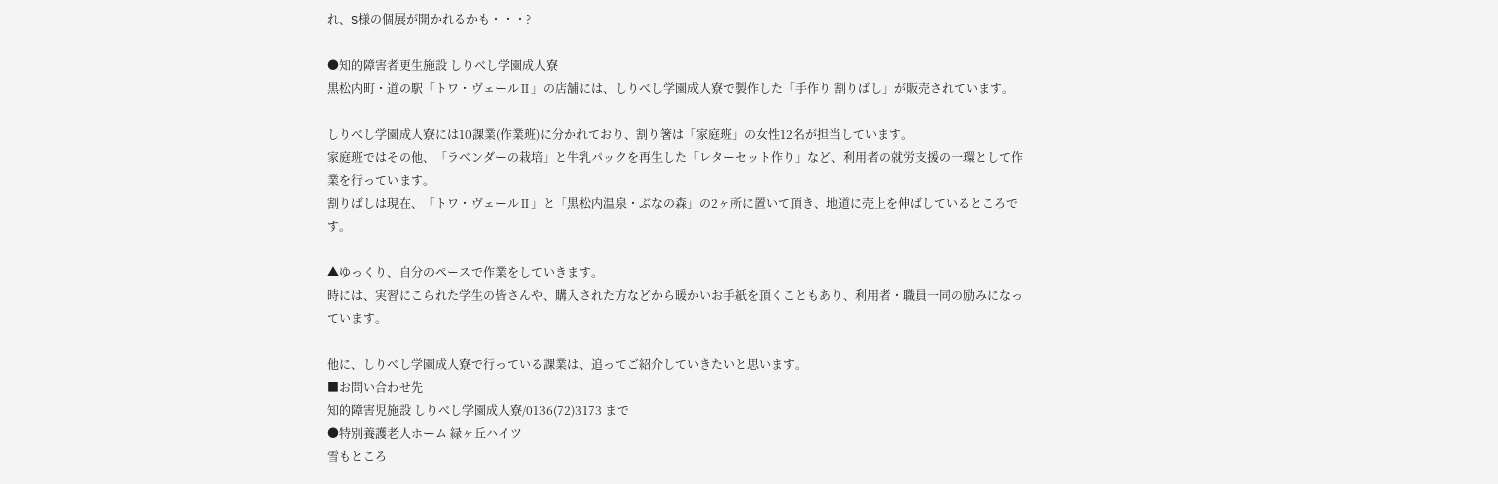れ、S様の個展が開かれるかも・・・?

●知的障害者更生施設 しりべし学園成人寮
黒松内町・道の駅「トワ・ヴェールⅡ」の店舗には、しりべし学園成人寮で製作した「手作り 割りばし」が販売されています。

しりべし学園成人寮には10課業(作業班)に分かれており、割り箸は「家庭班」の女性12名が担当しています。
家庭班ではその他、「ラベンダーの栽培」と牛乳パックを再生した「レターセット作り」など、利用者の就労支援の一環として作業を行っています。
割りばしは現在、「トワ・ヴェールⅡ」と「黒松内温泉・ぶなの森」の2ヶ所に置いて頂き、地道に売上を伸ばしているところです。

▲ゆっくり、自分のペースで作業をしていきます。
時には、実習にこられた学生の皆さんや、購入された方などから暖かいお手紙を頂くこともあり、利用者・職員一同の励みになっています。

他に、しりべし学園成人寮で行っている課業は、追ってご紹介していきたいと思います。
■お問い合わせ先
知的障害児施設 しりべし学園成人寮/0136(72)3173 まで
●特別養護老人ホーム 緑ヶ丘ハイツ
雪もところ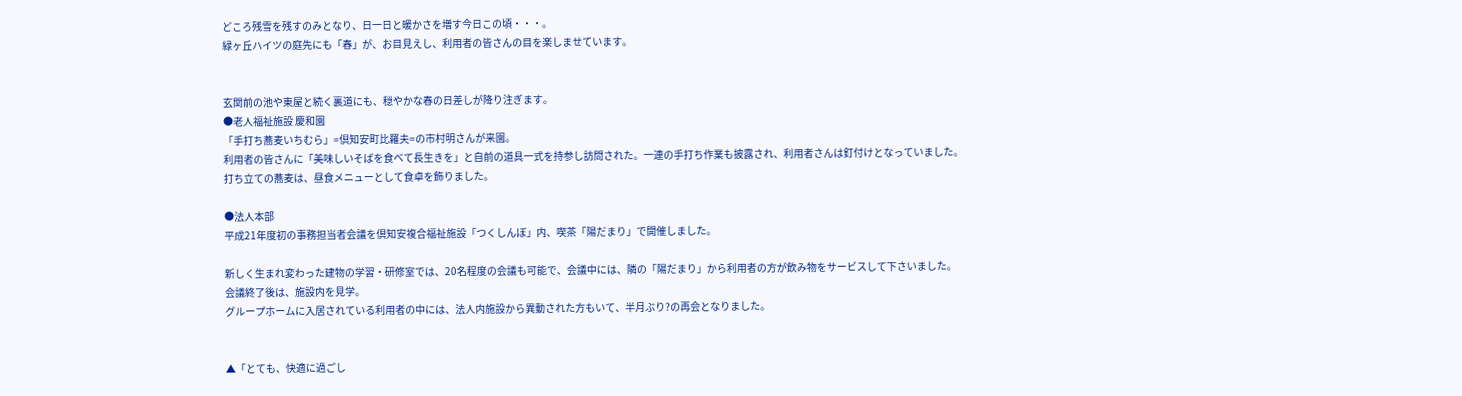どころ残雪を残すのみとなり、日一日と暖かさを増す今日この頃・・・。
緑ヶ丘ハイツの庭先にも「春」が、お目見えし、利用者の皆さんの目を楽しませています。


玄関前の池や東屋と続く裏道にも、穏やかな春の日差しが降り注ぎます。
●老人福祉施設 慶和園
「手打ち蕎麦いちむら」=倶知安町比羅夫=の市村明さんが来園。
利用者の皆さんに「美味しいそばを食べて長生きを」と自前の道具一式を持参し訪問された。一連の手打ち作業も披露され、利用者さんは釘付けとなっていました。
打ち立ての蕎麦は、昼食メニューとして食卓を飾りました。

●法人本部
平成21年度初の事務担当者会議を倶知安複合福祉施設「つくしんぼ」内、喫茶「陽だまり」で開催しました。

新しく生まれ変わった建物の学習・研修室では、20名程度の会議も可能で、会議中には、隣の「陽だまり」から利用者の方が飲み物をサービスして下さいました。
会議終了後は、施設内を見学。
グループホームに入居されている利用者の中には、法人内施設から異動された方もいて、半月ぶり?の再会となりました。


▲「とても、快適に過ごし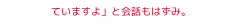ていますよ」と会話もはずみ。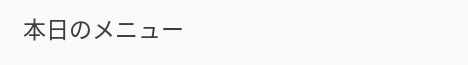本日のメニュー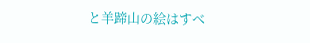と羊蹄山の絵はすべ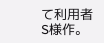て利用者S様作。